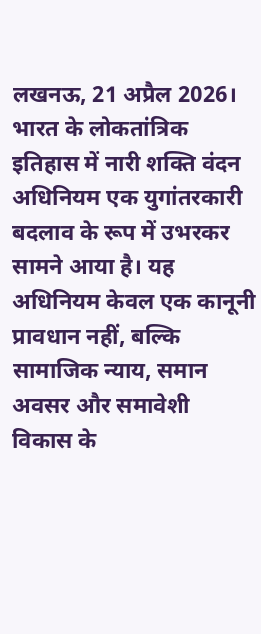लखनऊ, 21 अप्रैल 2026। भारत के लोकतांत्रिक इतिहास में नारी शक्ति वंदन अधिनियम एक युगांतरकारी बदलाव के रूप में उभरकर सामने आया है। यह अधिनियम केवल एक कानूनी प्रावधान नहीं, बल्कि सामाजिक न्याय, समान अवसर और समावेशी विकास के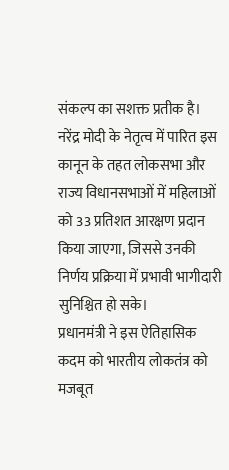संकल्प का सशक्त प्रतीक है। नरेंद्र मोदी के नेतृत्व में पारित इस कानून के तहत लोकसभा और राज्य विधानसभाओं में महिलाओं को 33 प्रतिशत आरक्षण प्रदान किया जाएगा, जिससे उनकी निर्णय प्रक्रिया में प्रभावी भागीदारी सुनिश्चित हो सके।
प्रधानमंत्री ने इस ऐतिहासिक कदम को भारतीय लोकतंत्र को मजबूत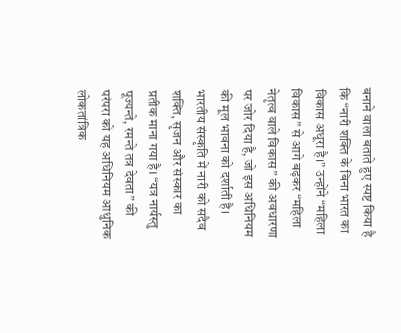बनाने वाला बताते हुए स्पष्ट किया है कि “नारी शक्ति के बिना भारत का विकास अधूरा है।” उन्होंने “महिला विकास” से आगे बढ़कर “महिला नेतृत्व वाले विकास” की अवधारणा पर जोर दिया है, जो इस अधिनियम की मूल भावना को दर्शाती है।
भारतीय संस्कृति में नारी को सदैव शक्ति, सृजन और संस्कार का प्रतीक माना गया है। “यत्र नार्यस्तु पूज्यन्ते, रमन्ते तत्र देवता” की परंपरा को यह अधिनियम आधुनिक लोकतांत्रिक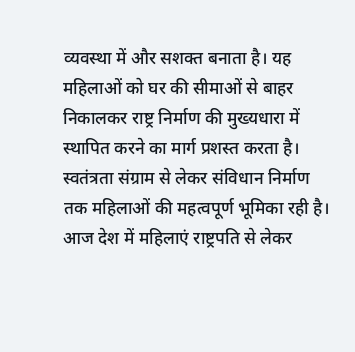व्यवस्था में और सशक्त बनाता है। यह महिलाओं को घर की सीमाओं से बाहर निकालकर राष्ट्र निर्माण की मुख्यधारा में स्थापित करने का मार्ग प्रशस्त करता है।
स्वतंत्रता संग्राम से लेकर संविधान निर्माण तक महिलाओं की महत्वपूर्ण भूमिका रही है। आज देश में महिलाएं राष्ट्रपति से लेकर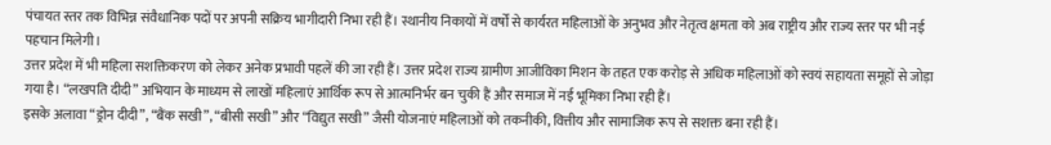पंचायत स्तर तक विभिन्न संवैधानिक पदों पर अपनी सक्रिय भागीदारी निभा रही हैं। स्थानीय निकायों में वर्षों से कार्यरत महिलाओं के अनुभव और नेतृत्व क्षमता को अब राष्ट्रीय और राज्य स्तर पर भी नई पहचान मिलेगी।
उत्तर प्रदेश में भी महिला सशक्तिकरण को लेकर अनेक प्रभावी पहलें की जा रही हैं। उत्तर प्रदेश राज्य ग्रामीण आजीविका मिशन के तहत एक करोड़ से अधिक महिलाओं को स्वयं सहायता समूहों से जोड़ा गया है। “लखपति दीदी” अभियान के माध्यम से लाखों महिलाएं आर्थिक रूप से आत्मनिर्भर बन चुकी हैं और समाज में नई भूमिका निभा रही हैं।
इसके अलावा “ड्रोन दीदी”, “बैंक सखी”, “बीसी सखी” और “विद्युत सखी” जैसी योजनाएं महिलाओं को तकनीकी, वित्तीय और सामाजिक रूप से सशक्त बना रही हैं।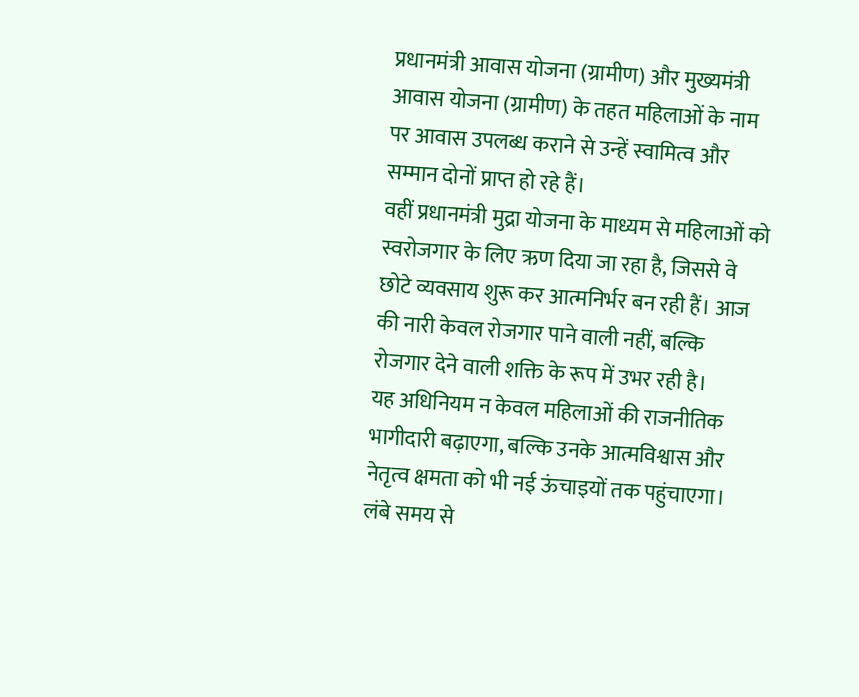प्रधानमंत्री आवास योजना (ग्रामीण) और मुख्यमंत्री आवास योजना (ग्रामीण) के तहत महिलाओं के नाम पर आवास उपलब्ध कराने से उन्हें स्वामित्व और सम्मान दोनों प्राप्त हो रहे हैं।
वहीं प्रधानमंत्री मुद्रा योजना के माध्यम से महिलाओं को स्वरोजगार के लिए ऋण दिया जा रहा है, जिससे वे छोटे व्यवसाय शुरू कर आत्मनिर्भर बन रही हैं। आज की नारी केवल रोजगार पाने वाली नहीं, बल्कि रोजगार देने वाली शक्ति के रूप में उभर रही है।
यह अधिनियम न केवल महिलाओं की राजनीतिक भागीदारी बढ़ाएगा, बल्कि उनके आत्मविश्वास और नेतृत्व क्षमता को भी नई ऊंचाइयों तक पहुंचाएगा। लंबे समय से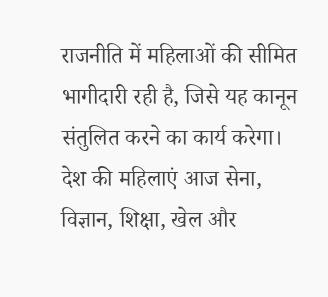राजनीति में महिलाओं की सीमित भागीदारी रही है, जिसे यह कानून संतुलित करने का कार्य करेगा।
देश की महिलाएं आज सेना, विज्ञान, शिक्षा, खेल और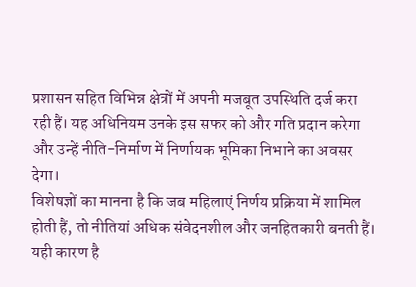प्रशासन सहित विभिन्न क्षेत्रों में अपनी मजबूत उपस्थिति दर्ज करा रही हैं। यह अधिनियम उनके इस सफर को और गति प्रदान करेगा और उन्हें नीति-निर्माण में निर्णायक भूमिका निभाने का अवसर देगा।
विशेषज्ञों का मानना है कि जब महिलाएं निर्णय प्रक्रिया में शामिल होती हैं, तो नीतियां अधिक संवेदनशील और जनहितकारी बनती हैं। यही कारण है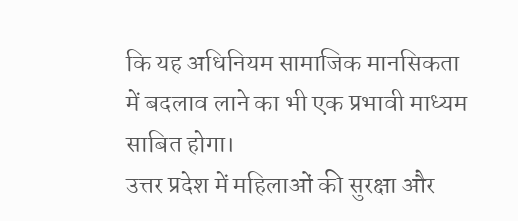कि यह अधिनियम सामाजिक मानसिकता में बदलाव लाने का भी एक प्रभावी माध्यम साबित होगा।
उत्तर प्रदेश में महिलाओं की सुरक्षा और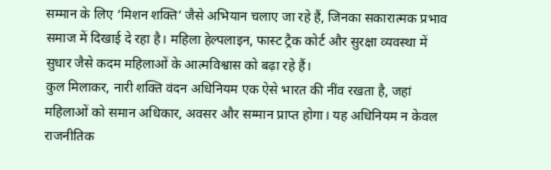सम्मान के लिए ‘मिशन शक्ति’ जैसे अभियान चलाए जा रहे हैं, जिनका सकारात्मक प्रभाव समाज में दिखाई दे रहा है। महिला हेल्पलाइन, फास्ट ट्रैक कोर्ट और सुरक्षा व्यवस्था में सुधार जैसे कदम महिलाओं के आत्मविश्वास को बढ़ा रहे हैं।
कुल मिलाकर, नारी शक्ति वंदन अधिनियम एक ऐसे भारत की नींव रखता है, जहां महिलाओं को समान अधिकार, अवसर और सम्मान प्राप्त होगा। यह अधिनियम न केवल राजनीतिक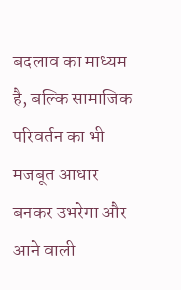बदलाव का माध्यम है, बल्कि सामाजिक परिवर्तन का भी मजबूत आधार बनकर उभरेगा और आने वाली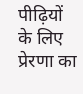पीढ़ियों के लिए प्रेरणा का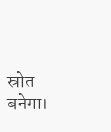स्रोत बनेगा।